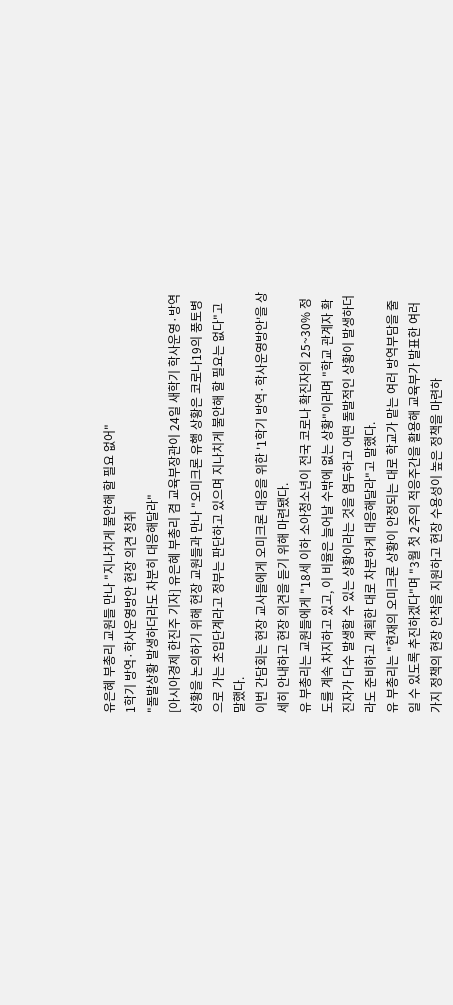유은혜 부총리 교원들 만나 "지나치게 불안해 할 필요 없어"
1학기 방역·학사운영방안 현장 의견 청취
"돌발상황 발생하더라도 차분히 대응해달라"
[아시아경제 한진주 기자] 유은혜 부총리 겸 교육부장관이 24일 새학기 학사운영·방역 상황을 논의하기 위해 현장 교원들과 만나 "오미크론 유행 상황은 코로나19의 풍토병으로 가는 초입단계라고 정부는 판단하고 있으며 지나치게 불안해 할 필요는 없다"고 말했다.
이번 간담회는 현장 교사들에게 오미크론 대응을 위한 '1학기 방역·학사운영방안'을 상세히 안내하고 현장 의견을 듣기 위해 마련됐다.
유 부총리는 교원들에게 "18세 이하 소아청소년이 전국 코로나 확진자의 25~30% 정도를 계속 차지하고 있고, 이 비율은 늘어날 수밖에 없는 상황"이라며 "학교 관계자 확진자가 다수 발생할 수 있는 상황이라는 것을 염두하고 어떤 돌발적인 상황이 발생하더라도 준비하고 계획한 대로 차분하게 대응해달라"고 말했다.
유 부총리는 "현재의 오미크론 상황이 안정되는 대로 학교가 맡는 여러 방역부담을 줄일 수 있도록 추진하겠다"며 "3월 첫 2주의 적응주간을 활용해 교육부가 발표한 여러 가지 정책의 현장 안착을 지원하고 현장 수용성이 높은 정책을 마련하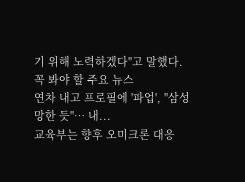기 위해 노력하겠다"고 말했다.
꼭 봐야 할 주요 뉴스
연차 내고 프로필에 '파업', "삼성 망한 듯"… 내...
교육부는 향후 오미크론 대응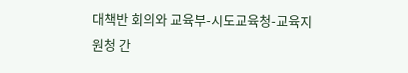대책반 회의와 교육부-시도교육청-교육지원청 간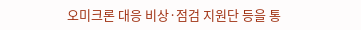오미크론 대응 비상·점검 지원단 등을 통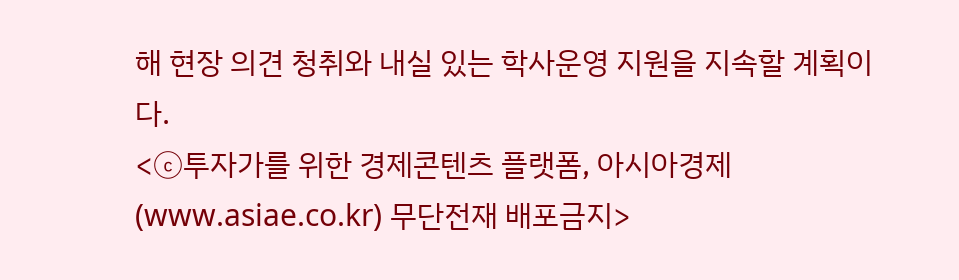해 현장 의견 청취와 내실 있는 학사운영 지원을 지속할 계획이다.
<ⓒ투자가를 위한 경제콘텐츠 플랫폼, 아시아경제(www.asiae.co.kr) 무단전재 배포금지>